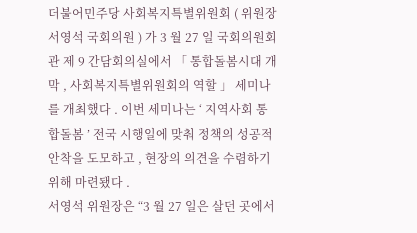더불어민주당 사회복지특별위원회 ( 위원장 서영석 국회의원 ) 가 3 월 27 일 국회의원회관 제 9 간담회의실에서 「 통합돌봄시대 개막 , 사회복지특별위원회의 역할 」 세미나를 개최했다 . 이번 세미나는 ‘ 지역사회 통합돌봄 ’ 전국 시행일에 맞춰 정책의 성공적 안착을 도모하고 , 현장의 의견을 수렴하기 위해 마련됐다 .
서영석 위원장은 “3 월 27 일은 살던 곳에서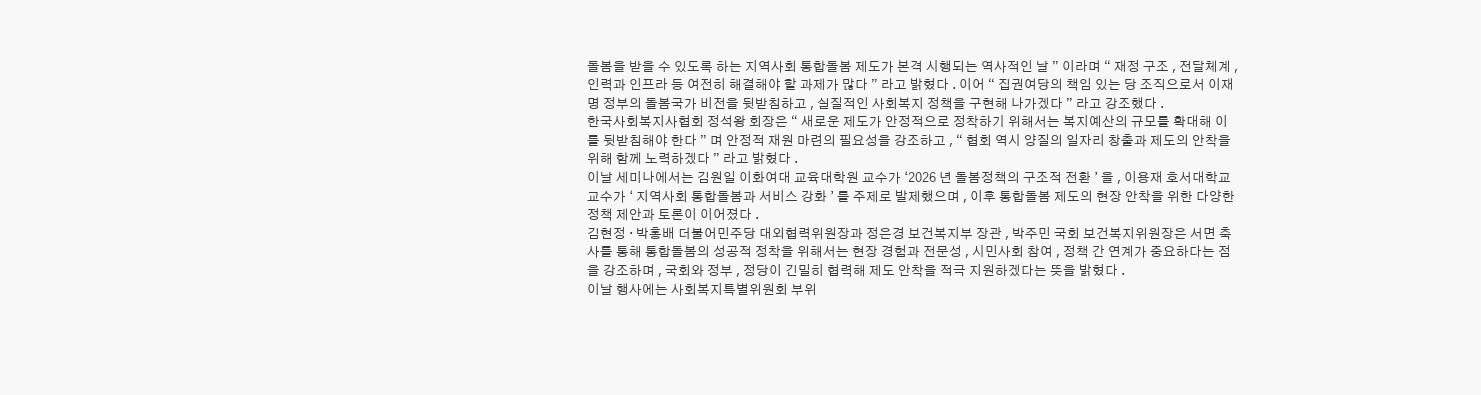돌봄을 받을 수 있도록 하는 지역사회 통합돌봄 제도가 본격 시행되는 역사적인 날 ” 이라며 “ 재정 구조 , 전달체계 , 인력과 인프라 등 여전히 해결해야 할 과제가 많다 ” 라고 밝혔다 . 이어 “ 집권여당의 책임 있는 당 조직으로서 이재명 정부의 돌봄국가 비전을 뒷받침하고 , 실질적인 사회복지 정책을 구현해 나가겠다 ” 라고 강조했다 .
한국사회복지사협회 정석왕 회장은 “ 새로운 제도가 안정적으로 정착하기 위해서는 복지예산의 규모를 확대해 이를 뒷받침해야 한다 ” 며 안정적 재원 마련의 필요성을 강조하고 , “ 협회 역시 양질의 일자리 창출과 제도의 안착을 위해 함께 노력하겠다 ” 라고 밝혔다 .
이날 세미나에서는 김원일 이화여대 교육대학원 교수가 ‘2026 년 돌봄정책의 구조적 전환 ’ 을 , 이용재 호서대학교 교수가 ‘ 지역사회 통합돌봄과 서비스 강화 ’ 를 주제로 발제했으며 , 이후 통합돌봄 제도의 현장 안착을 위한 다양한 정책 제안과 토론이 이어졌다 .
김현정 · 박홍배 더불어민주당 대외협력위원장과 정은경 보건복지부 장관 , 박주민 국회 보건복지위원장은 서면 축사를 통해 통합돌봄의 성공적 정착을 위해서는 현장 경험과 전문성 , 시민사회 참여 , 정책 간 연계가 중요하다는 점을 강조하며 , 국회와 정부 , 정당이 긴밀히 협력해 제도 안착을 적극 지원하겠다는 뜻을 밝혔다 .
이날 행사에는 사회복지특별위원회 부위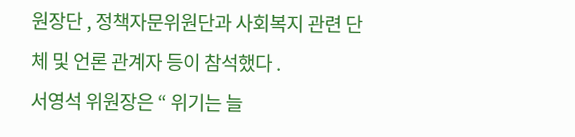원장단 , 정책자문위원단과 사회복지 관련 단체 및 언론 관계자 등이 참석했다 .
서영석 위원장은 “ 위기는 늘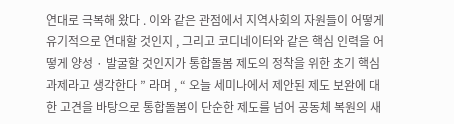연대로 극복해 왔다 . 이와 같은 관점에서 지역사회의 자원들이 어떻게 유기적으로 연대할 것인지 , 그리고 코디네이터와 같은 핵심 인력을 어떻게 양성 · 발굴할 것인지가 통합돌봄 제도의 정착을 위한 초기 핵심 과제라고 생각한다 ” 라며 , “ 오늘 세미나에서 제안된 제도 보완에 대한 고견을 바탕으로 통합돌봄이 단순한 제도를 넘어 공동체 복원의 새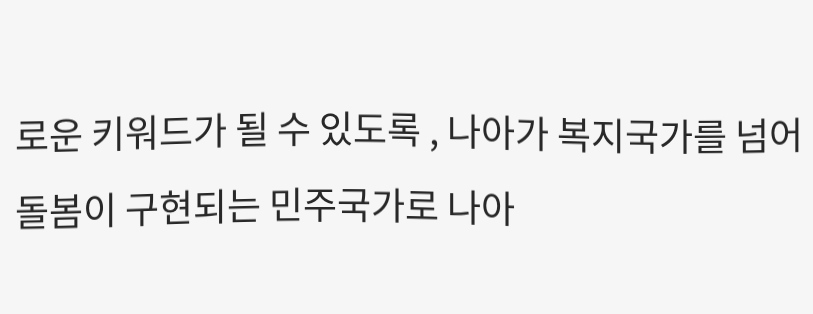로운 키워드가 될 수 있도록 , 나아가 복지국가를 넘어 돌봄이 구현되는 민주국가로 나아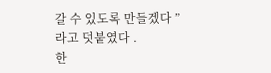갈 수 있도록 만들겠다 ” 라고 덧붙였다 .
한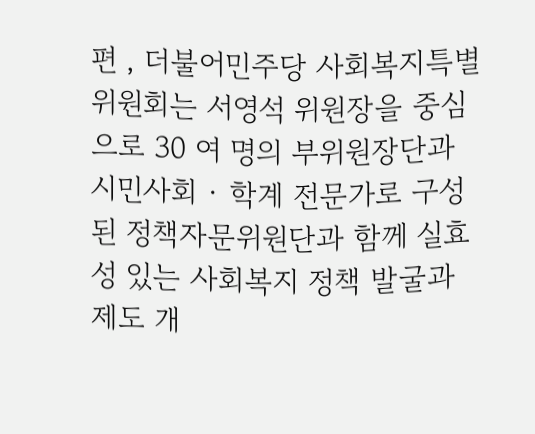편 , 더불어민주당 사회복지특별위원회는 서영석 위원장을 중심으로 30 여 명의 부위원장단과 시민사회 · 학계 전문가로 구성된 정책자문위원단과 함께 실효성 있는 사회복지 정책 발굴과 제도 개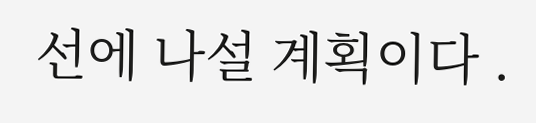선에 나설 계획이다 .